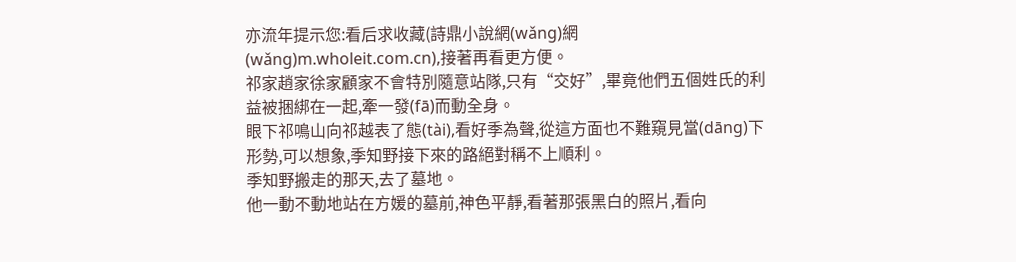亦流年提示您:看后求收藏(詩鼎小說網(wǎng)網(wǎng)m.wholeit.com.cn),接著再看更方便。
祁家趙家徐家顧家不會特別隨意站隊,只有“交好”,畢竟他們五個姓氏的利益被捆綁在一起,牽一發(fā)而動全身。
眼下祁鳴山向祁越表了態(tài),看好季為聲,從這方面也不難窺見當(dāng)下形勢,可以想象,季知野接下來的路絕對稱不上順利。
季知野搬走的那天,去了墓地。
他一動不動地站在方媛的墓前,神色平靜,看著那張黑白的照片,看向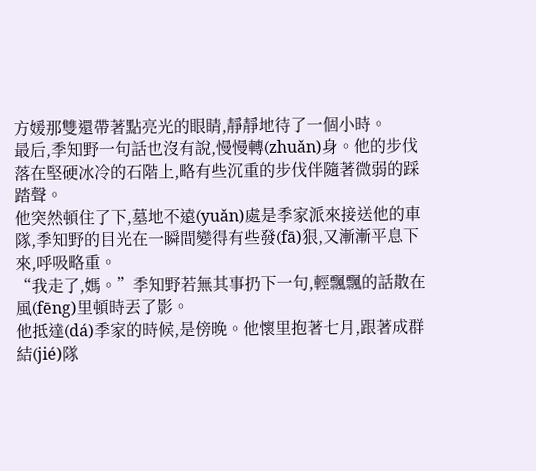方媛那雙還帶著點亮光的眼睛,靜靜地待了一個小時。
最后,季知野一句話也沒有說,慢慢轉(zhuǎn)身。他的步伐落在堅硬冰冷的石階上,略有些沉重的步伐伴隨著微弱的踩踏聲。
他突然頓住了下,墓地不遠(yuǎn)處是季家派來接送他的車隊,季知野的目光在一瞬間變得有些發(fā)狠,又漸漸平息下來,呼吸略重。
“我走了,媽。”季知野若無其事扔下一句,輕飄飄的話散在風(fēng)里頓時丟了影。
他抵達(dá)季家的時候,是傍晚。他懷里抱著七月,跟著成群結(jié)隊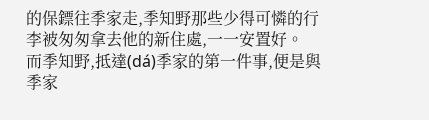的保鏢往季家走,季知野那些少得可憐的行李被匆匆拿去他的新住處,一一安置好。
而季知野,抵達(dá)季家的第一件事,便是與季家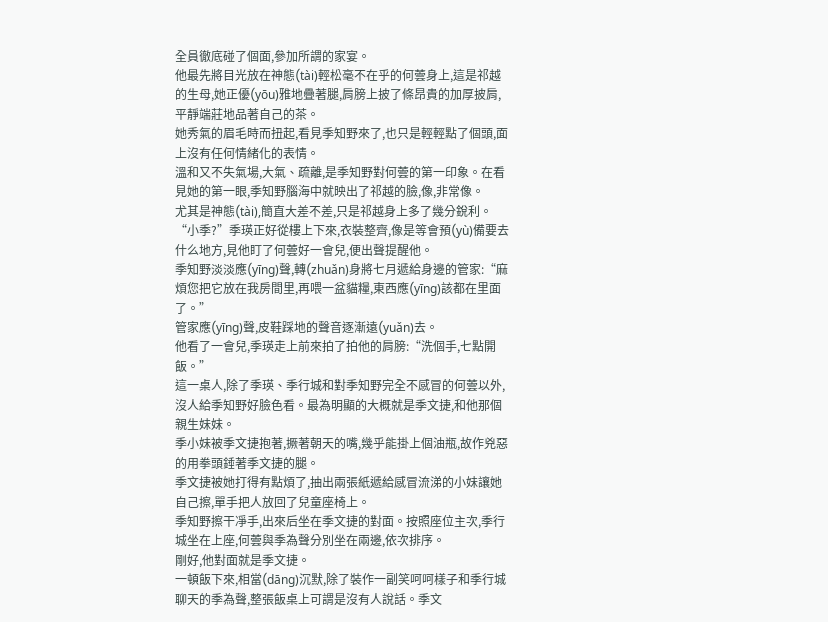全員徹底碰了個面,參加所謂的家宴。
他最先將目光放在神態(tài)輕松毫不在乎的何蕓身上,這是祁越的生母,她正優(yōu)雅地疊著腿,肩膀上披了條昂貴的加厚披肩,平靜端莊地品著自己的茶。
她秀氣的眉毛時而扭起,看見季知野來了,也只是輕輕點了個頭,面上沒有任何情緒化的表情。
溫和又不失氣場,大氣、疏離,是季知野對何蕓的第一印象。在看見她的第一眼,季知野腦海中就映出了祁越的臉,像,非常像。
尤其是神態(tài),簡直大差不差,只是祁越身上多了幾分銳利。
“小季?”季瑛正好從樓上下來,衣裝整齊,像是等會預(yù)備要去什么地方,見他盯了何蕓好一會兒,便出聲提醒他。
季知野淡淡應(yīng)聲,轉(zhuǎn)身將七月遞給身邊的管家:“麻煩您把它放在我房間里,再喂一盆貓糧,東西應(yīng)該都在里面了。”
管家應(yīng)聲,皮鞋踩地的聲音逐漸遠(yuǎn)去。
他看了一會兒,季瑛走上前來拍了拍他的肩膀:“洗個手,七點開飯。”
這一桌人,除了季瑛、季行城和對季知野完全不感冒的何蕓以外,沒人給季知野好臉色看。最為明顯的大概就是季文捷,和他那個親生妹妹。
季小妹被季文捷抱著,撅著朝天的嘴,幾乎能掛上個油瓶,故作兇惡的用拳頭錘著季文捷的腿。
季文捷被她打得有點煩了,抽出兩張紙遞給感冒流涕的小妹讓她自己擦,單手把人放回了兒童座椅上。
季知野擦干凈手,出來后坐在季文捷的對面。按照座位主次,季行城坐在上座,何蕓與季為聲分別坐在兩邊,依次排序。
剛好,他對面就是季文捷。
一頓飯下來,相當(dāng)沉默,除了裝作一副笑呵呵樣子和季行城聊天的季為聲,整張飯桌上可謂是沒有人說話。季文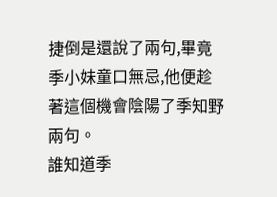捷倒是還說了兩句,畢竟季小妹童口無忌,他便趁著這個機會陰陽了季知野兩句。
誰知道季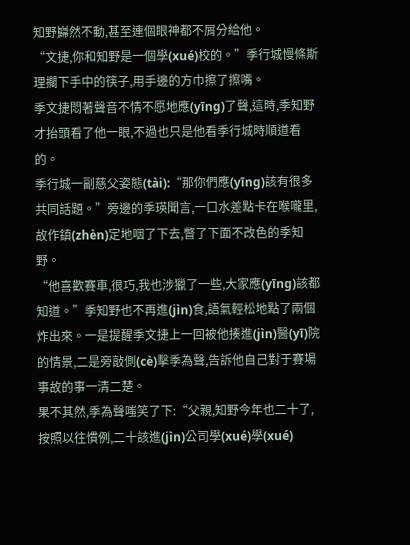知野巋然不動,甚至連個眼神都不屑分給他。
“文捷,你和知野是一個學(xué)校的。”季行城慢條斯理擱下手中的筷子,用手邊的方巾擦了擦嘴。
季文捷悶著聲音不情不愿地應(yīng)了聲,這時,季知野才抬頭看了他一眼,不過也只是他看季行城時順道看的。
季行城一副慈父姿態(tài):“那你們應(yīng)該有很多共同話題。”旁邊的季瑛聞言,一口水差點卡在喉嚨里,故作鎮(zhèn)定地咽了下去,瞥了下面不改色的季知野。
“他喜歡賽車,很巧,我也涉獵了一些,大家應(yīng)該都知道。”季知野也不再進(jìn)食,語氣輕松地點了兩個炸出來。一是提醒季文捷上一回被他揍進(jìn)醫(yī)院的情景,二是旁敲側(cè)擊季為聲,告訴他自己對于賽場事故的事一清二楚。
果不其然,季為聲嗤笑了下:“父親,知野今年也二十了,按照以往慣例,二十該進(jìn)公司學(xué)學(xué)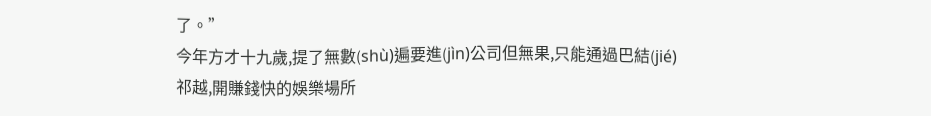了。”
今年方才十九歲,提了無數(shù)遍要進(jìn)公司但無果,只能通過巴結(jié)祁越,開賺錢快的娛樂場所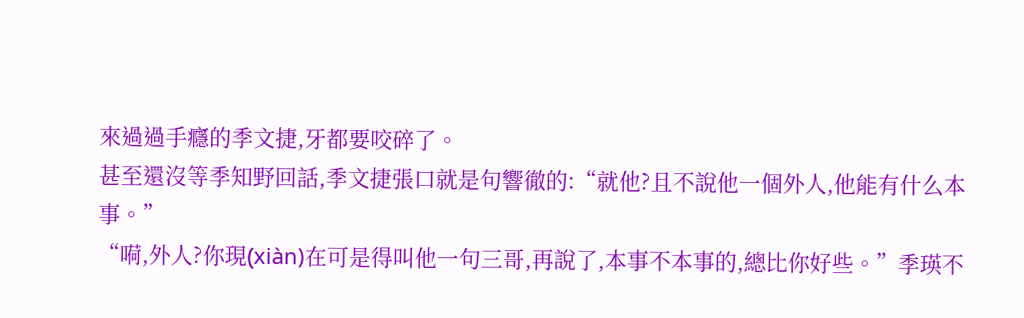來過過手癮的季文捷,牙都要咬碎了。
甚至還沒等季知野回話,季文捷張口就是句響徹的:“就他?且不說他一個外人,他能有什么本事。”
“嗬,外人?你現(xiàn)在可是得叫他一句三哥,再說了,本事不本事的,總比你好些。”季瑛不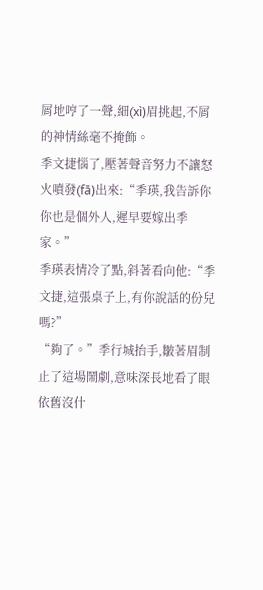屑地哼了一聲,細(xì)眉挑起,不屑的神情絲毫不掩飾。
季文捷惱了,壓著聲音努力不讓怒火噴發(fā)出來:“季瑛,我告訴你你也是個外人,遲早要嫁出季家。”
季瑛表情冷了點,斜著看向他:“季文捷,這張桌子上,有你說話的份兒嗎?”
“夠了。”季行城抬手,皺著眉制止了這場鬧劇,意味深長地看了眼依舊沒什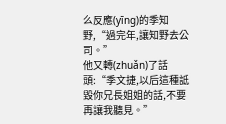么反應(yīng)的季知野,“過完年,讓知野去公司。”
他又轉(zhuǎn)了話頭:“季文捷,以后這種詆毀你兄長姐姐的話,不要再讓我聽見。”